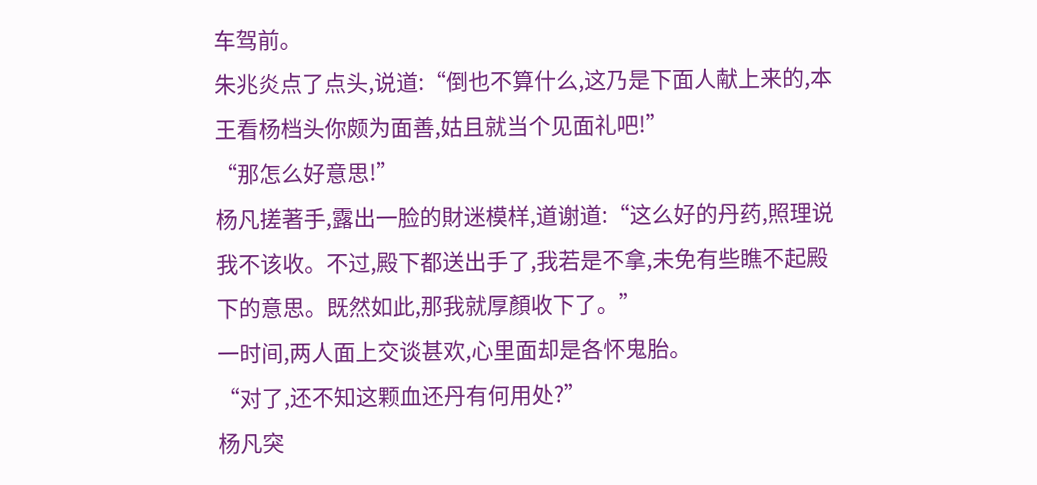车驾前。
朱兆炎点了点头,说道:“倒也不算什么,这乃是下面人献上来的,本王看杨档头你颇为面善,姑且就当个见面礼吧!”
“那怎么好意思!”
杨凡搓著手,露出一脸的財迷模样,道谢道:“这么好的丹药,照理说我不该收。不过,殿下都送出手了,我若是不拿,未免有些瞧不起殿下的意思。既然如此,那我就厚顏收下了。”
一时间,两人面上交谈甚欢,心里面却是各怀鬼胎。
“对了,还不知这颗血还丹有何用处?”
杨凡突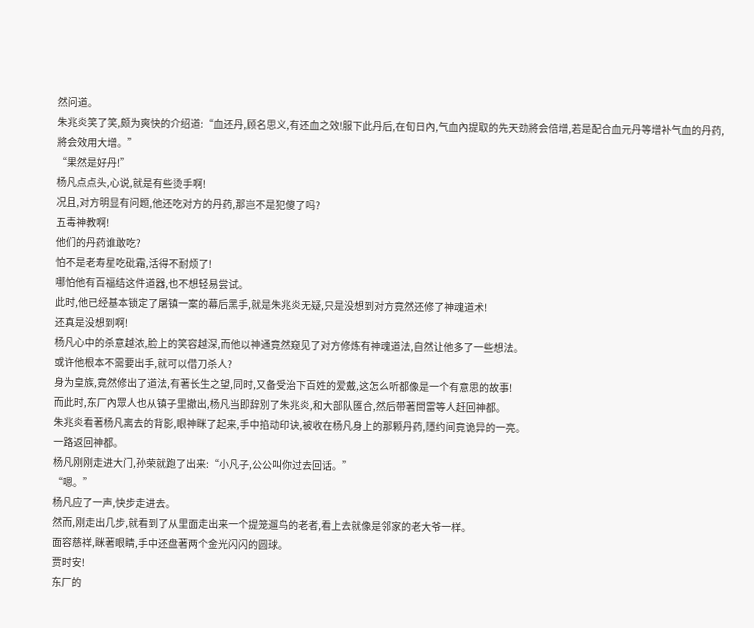然问道。
朱兆炎笑了笑,颇为爽快的介绍道:“血还丹,顾名思义,有还血之效!服下此丹后,在旬日內,气血內提取的先天劲將会倍增,若是配合血元丹等增补气血的丹药,將会效用大增。”
“果然是好丹!”
杨凡点点头,心说,就是有些烫手啊!
况且,对方明显有问题,他还吃对方的丹药,那岂不是犯傻了吗?
五毒神教啊!
他们的丹药谁敢吃?
怕不是老寿星吃砒霜,活得不耐烦了!
哪怕他有百福结这件道器,也不想轻易尝试。
此时,他已经基本锁定了屠镇一案的幕后黑手,就是朱兆炎无疑,只是没想到对方竟然还修了神魂道术!
还真是没想到啊!
杨凡心中的杀意越浓,脸上的笑容越深,而他以神通竟然窥见了对方修炼有神魂道法,自然让他多了一些想法。
或许他根本不需要出手,就可以借刀杀人?
身为皇族,竟然修出了道法,有著长生之望,同时,又备受治下百姓的爱戴,这怎么听都像是一个有意思的故事!
而此时,东厂內眾人也从镇子里撤出,杨凡当即辞別了朱兆炎,和大部队匯合,然后带著閆雷等人赶回神都。
朱兆炎看著杨凡离去的背影,眼神眯了起来,手中掐动印诀,被收在杨凡身上的那颗丹药,隱约间竟诡异的一亮。
一路返回神都。
杨凡刚刚走进大门,孙荣就跑了出来:“小凡子,公公叫你过去回话。”
“嗯。”
杨凡应了一声,快步走进去。
然而,刚走出几步,就看到了从里面走出来一个提笼遛鸟的老者,看上去就像是邻家的老大爷一样。
面容慈祥,眯著眼睛,手中还盘著两个金光闪闪的圆球。
贾时安!
东厂的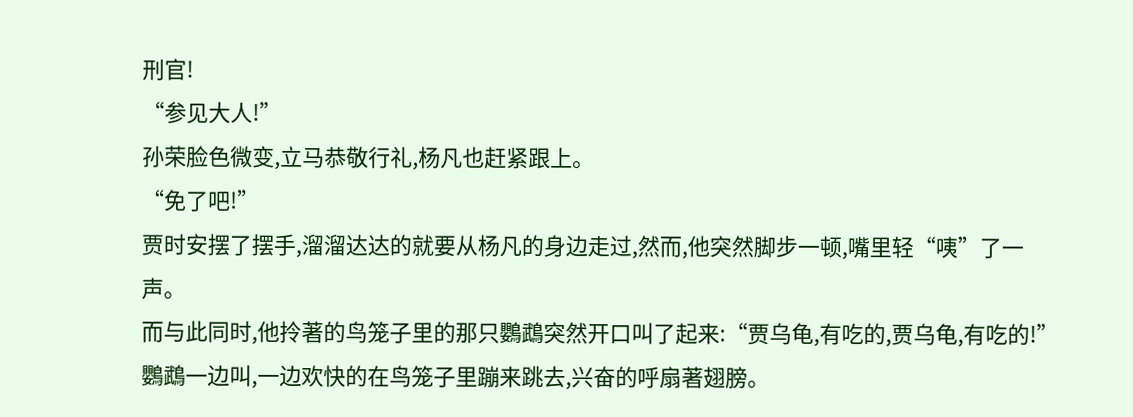刑官!
“参见大人!”
孙荣脸色微变,立马恭敬行礼,杨凡也赶紧跟上。
“免了吧!”
贾时安摆了摆手,溜溜达达的就要从杨凡的身边走过,然而,他突然脚步一顿,嘴里轻“咦”了一声。
而与此同时,他拎著的鸟笼子里的那只鸚鵡突然开口叫了起来:“贾乌龟,有吃的,贾乌龟,有吃的!”
鸚鵡一边叫,一边欢快的在鸟笼子里蹦来跳去,兴奋的呼扇著翅膀。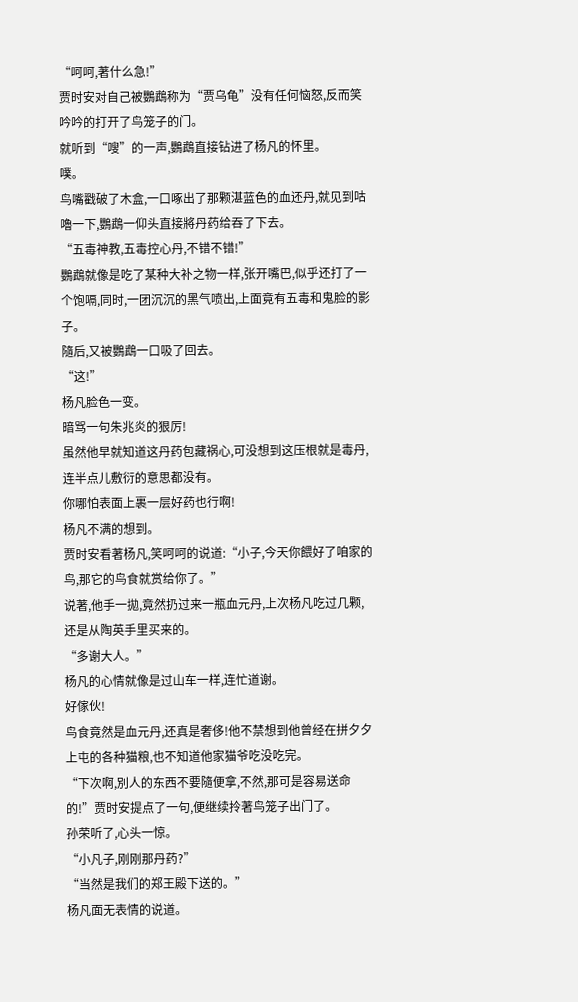“呵呵,著什么急!”
贾时安对自己被鸚鵡称为“贾乌龟”没有任何恼怒,反而笑吟吟的打开了鸟笼子的门。
就听到“嗖”的一声,鸚鵡直接钻进了杨凡的怀里。
噗。
鸟嘴戳破了木盒,一口啄出了那颗湛蓝色的血还丹,就见到咕嚕一下,鸚鵡一仰头直接將丹药给吞了下去。
“五毒神教,五毒控心丹,不错不错!”
鸚鵡就像是吃了某种大补之物一样,张开嘴巴,似乎还打了一个饱嗝,同时,一团沉沉的黑气喷出,上面竟有五毒和鬼脸的影子。
隨后,又被鸚鵡一口吸了回去。
“这!”
杨凡脸色一变。
暗骂一句朱兆炎的狠厉!
虽然他早就知道这丹药包藏祸心,可没想到这压根就是毒丹,连半点儿敷衍的意思都没有。
你哪怕表面上裹一层好药也行啊!
杨凡不满的想到。
贾时安看著杨凡,笑呵呵的说道:“小子,今天你餵好了咱家的鸟,那它的鸟食就赏给你了。”
说著,他手一拋,竟然扔过来一瓶血元丹,上次杨凡吃过几颗,还是从陶英手里买来的。
“多谢大人。”
杨凡的心情就像是过山车一样,连忙道谢。
好傢伙!
鸟食竟然是血元丹,还真是奢侈!他不禁想到他曾经在拼夕夕上屯的各种猫粮,也不知道他家猫爷吃没吃完。
“下次啊,別人的东西不要隨便拿,不然,那可是容易送命的!”贾时安提点了一句,便继续拎著鸟笼子出门了。
孙荣听了,心头一惊。
“小凡子,刚刚那丹药?”
“当然是我们的郑王殿下送的。”
杨凡面无表情的说道。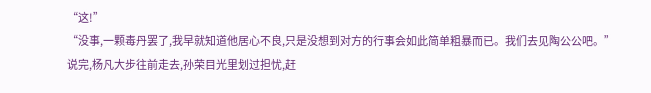“这!”
“没事,一颗毒丹罢了,我早就知道他居心不良,只是没想到对方的行事会如此简单粗暴而已。我们去见陶公公吧。”
说完,杨凡大步往前走去,孙荣目光里划过担忧,赶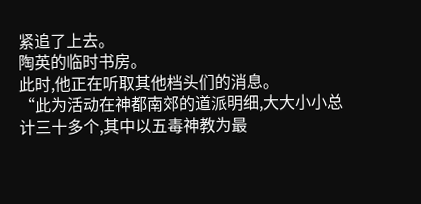紧追了上去。
陶英的临时书房。
此时,他正在听取其他档头们的消息。
“此为活动在神都南郊的道派明细,大大小小总计三十多个,其中以五毒神教为最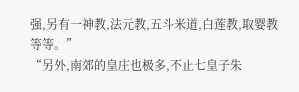强,另有一神教,法元教,五斗米道,白莲教,取婴教等等。”
“另外,南郊的皇庄也极多,不止七皇子朱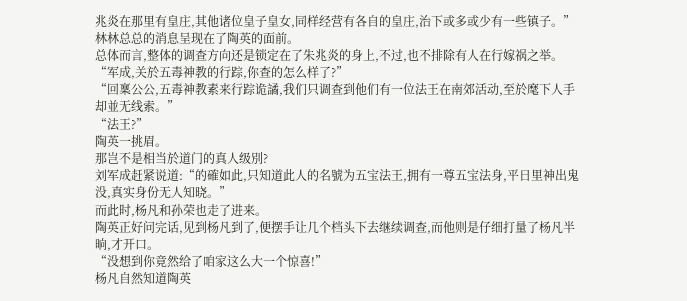兆炎在那里有皇庄,其他诸位皇子皇女,同样经营有各自的皇庄,治下或多或少有一些镇子。”
林林总总的消息呈现在了陶英的面前。
总体而言,整体的调查方向还是锁定在了朱兆炎的身上,不过,也不排除有人在行嫁祸之举。
“军成,关於五毒神教的行踪,你查的怎么样了?”
“回稟公公,五毒神教素来行踪诡譎,我们只调查到他们有一位法王在南郊活动,至於麾下人手却並无线索。”
“法王?”
陶英一挑眉。
那岂不是相当於道门的真人级別?
刘军成赶紧说道:“的確如此,只知道此人的名號为五宝法王,拥有一尊五宝法身,平日里神出鬼没,真实身份无人知晓。”
而此时,杨凡和孙荣也走了进来。
陶英正好问完话,见到杨凡到了,便摆手让几个档头下去继续调查,而他则是仔细打量了杨凡半晌,才开口。
“没想到你竟然给了咱家这么大一个惊喜!”
杨凡自然知道陶英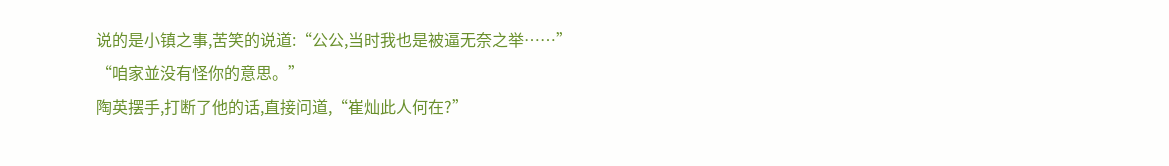说的是小镇之事,苦笑的说道:“公公,当时我也是被逼无奈之举……”
“咱家並没有怪你的意思。”
陶英摆手,打断了他的话,直接问道,“崔灿此人何在?”